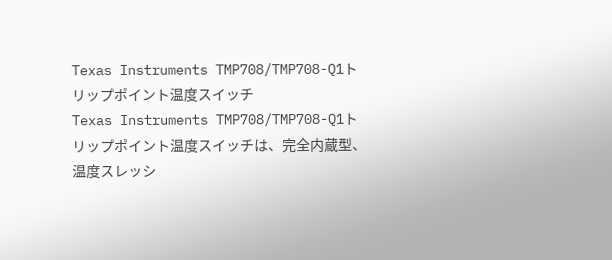Texas Instruments TMP708/TMP708-Q1トリップポイント温度スイッチ
Texas Instruments TMP708/TMP708-Q1トリップポイント温度スイッチは、完全内蔵型、温度スレッシ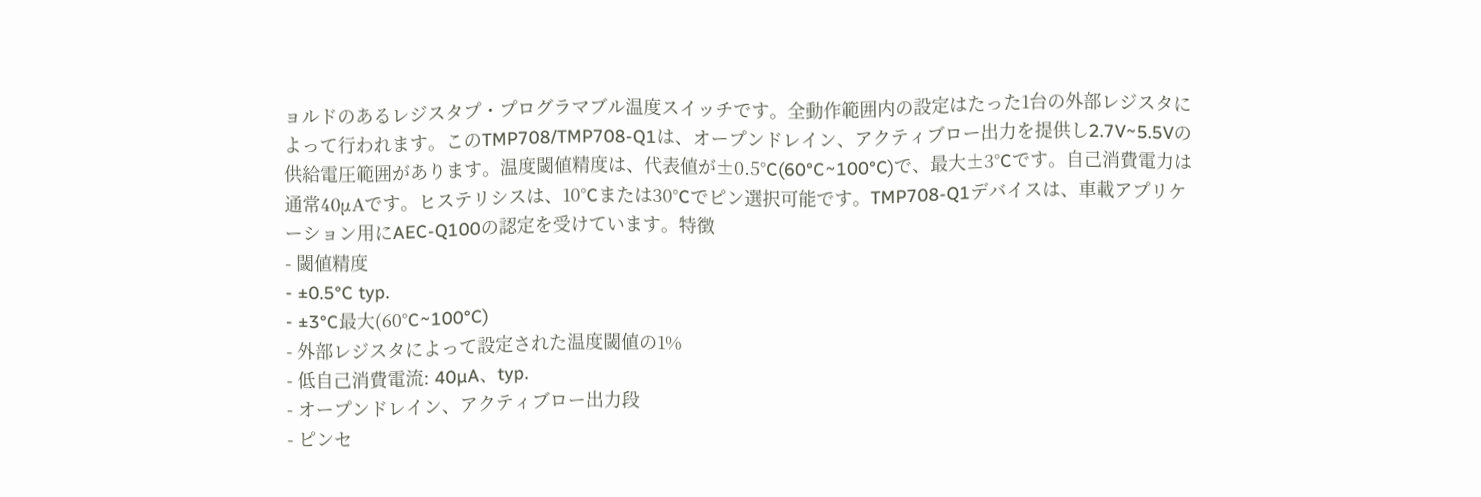ョルドのあるレジスタプ・プログラマブル温度スイッチです。全動作範囲内の設定はたった1台の外部レジスタによって行われます。このTMP708/TMP708-Q1は、オープンドレイン、アクティブロー出力を提供し2.7V~5.5Vの供給電圧範囲があります。温度閾値精度は、代表値が±0.5°C(60°C~100°C)で、最大±3°Cです。自己消費電力は通常40μAです。ヒステリシスは、10°Cまたは30°Cでピン選択可能です。TMP708-Q1デバイスは、車載アプリケーション用にAEC-Q100の認定を受けています。特徴
- 閾値精度
- ±0.5°C typ.
- ±3°C最大(60°C~100°C)
- 外部レジスタによって設定された温度閾値の1%
- 低自己消費電流: 40µA、typ.
- オープンドレイン、アクティブロー出力段
- ピンセ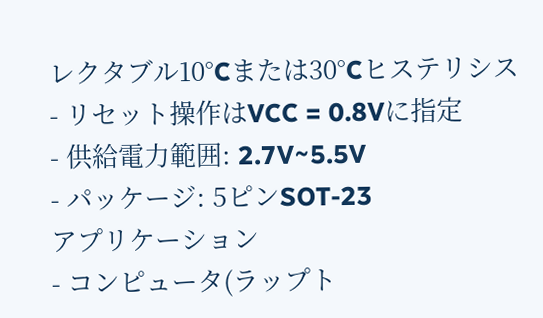レクタブル10°Cまたは30°Cヒステリシス
- リセット操作はVCC = 0.8Vに指定
- 供給電力範囲: 2.7V~5.5V
- パッケージ: 5ピンSOT-23
アプリケーション
- コンピュータ(ラップト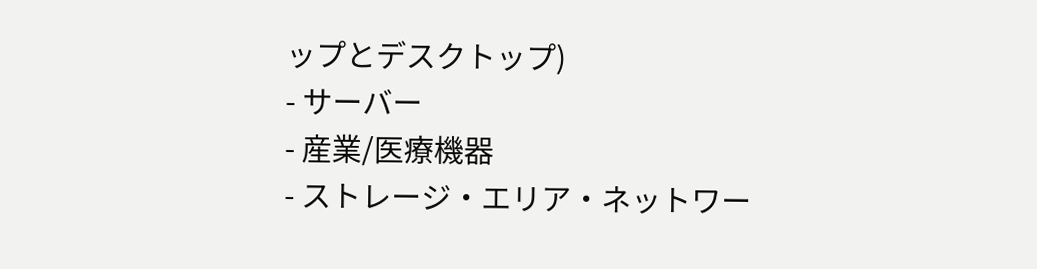ップとデスクトップ)
- サーバー
- 産業/医療機器
- ストレージ・エリア・ネットワー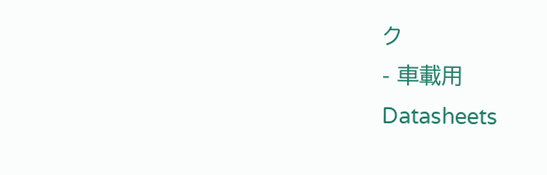ク
- 車載用
Datasheets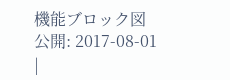機能ブロック図
公開: 2017-08-01
|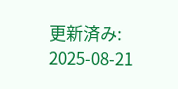更新済み: 2025-08-21